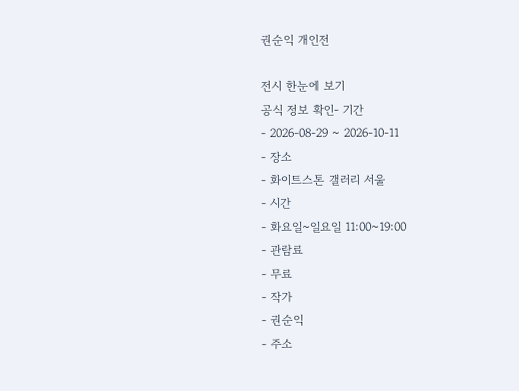권순익 개인전

전시 한눈에 보기
공식 정보 확인- 기간
- 2026-08-29 ~ 2026-10-11
- 장소
- 화이트스톤 갤러리 서울
- 시간
- 화요일~일요일 11:00~19:00
- 관람료
- 무료
- 작가
- 권순익
- 주소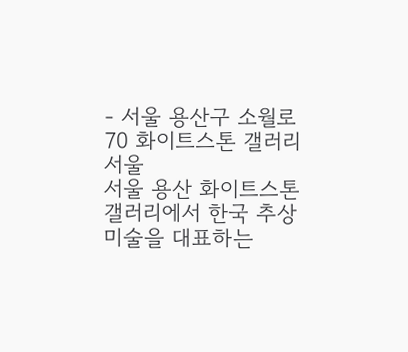- 서울 용산구 소월로 70 화이트스톤 갤러리 서울
서울 용산 화이트스톤 갤러리에서 한국 추상미술을 대표하는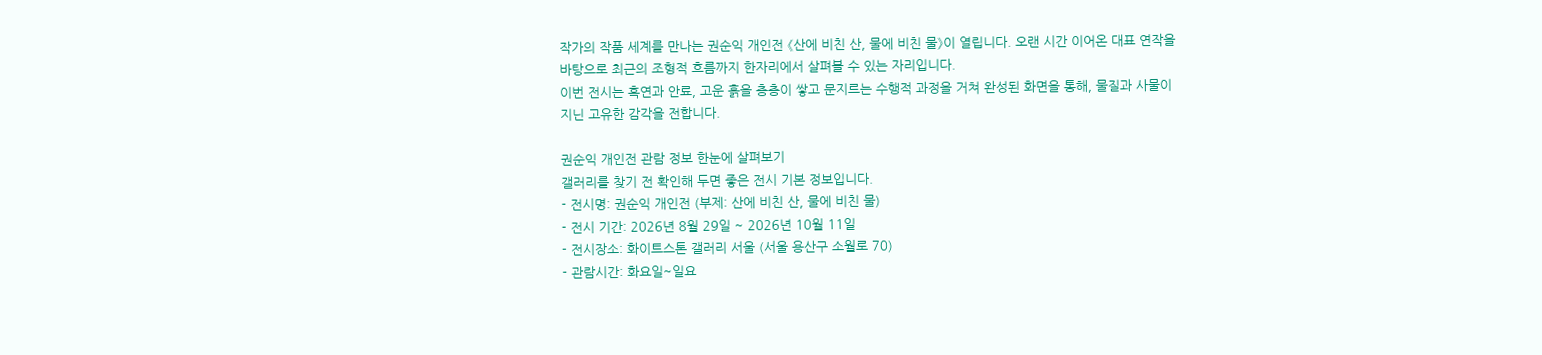작가의 작품 세계를 만나는 권순익 개인전 《산에 비친 산, 물에 비친 물》이 열립니다. 오랜 시간 이어온 대표 연작을 바탕으로 최근의 조형적 흐름까지 한자리에서 살펴볼 수 있는 자리입니다.
이번 전시는 흑연과 안료, 고운 흙을 층층이 쌓고 문지르는 수행적 과정을 거쳐 완성된 화면을 통해, 물질과 사물이 지닌 고유한 감각을 전합니다.

권순익 개인전 관람 정보 한눈에 살펴보기
갤러리를 찾기 전 확인해 두면 좋은 전시 기본 정보입니다.
- 전시명: 권순익 개인전 (부제: 산에 비친 산, 물에 비친 물)
- 전시 기간: 2026년 8월 29일 ~ 2026년 10월 11일
- 전시장소: 화이트스톤 갤러리 서울 (서울 용산구 소월로 70)
- 관람시간: 화요일~일요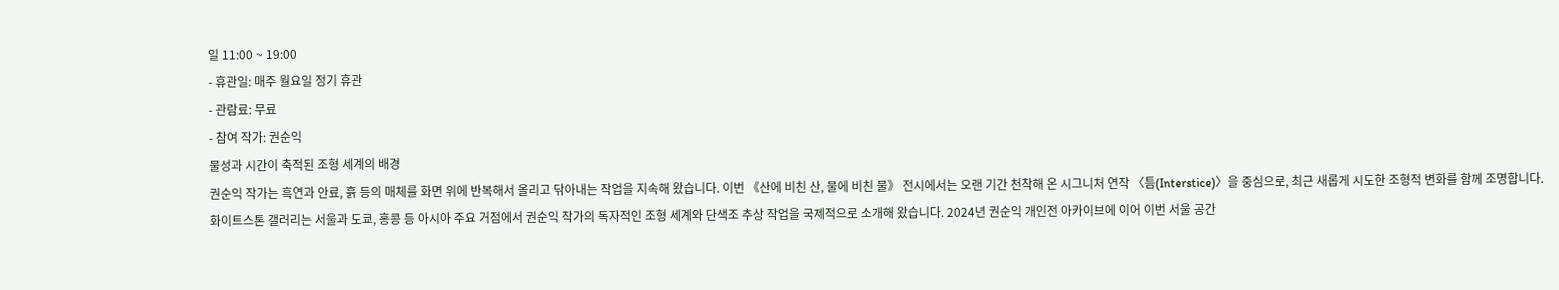일 11:00 ~ 19:00
- 휴관일: 매주 월요일 정기 휴관
- 관람료: 무료
- 참여 작가: 권순익
물성과 시간이 축적된 조형 세계의 배경
권순익 작가는 흑연과 안료, 흙 등의 매체를 화면 위에 반복해서 올리고 닦아내는 작업을 지속해 왔습니다. 이번 《산에 비친 산, 물에 비친 물》 전시에서는 오랜 기간 천착해 온 시그니처 연작 〈틈(Interstice)〉을 중심으로, 최근 새롭게 시도한 조형적 변화를 함께 조명합니다.
화이트스톤 갤러리는 서울과 도쿄, 홍콩 등 아시아 주요 거점에서 권순익 작가의 독자적인 조형 세계와 단색조 추상 작업을 국제적으로 소개해 왔습니다. 2024년 권순익 개인전 아카이브에 이어 이번 서울 공간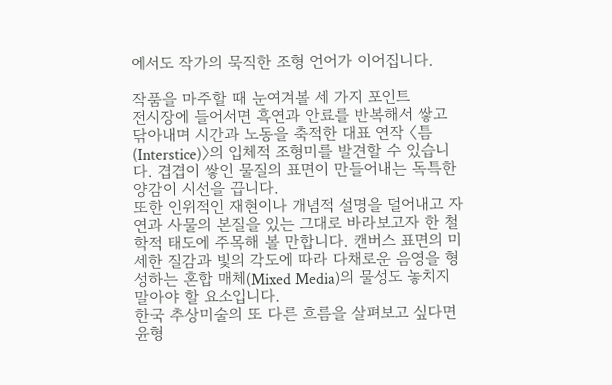에서도 작가의 묵직한 조형 언어가 이어집니다.

작품을 마주할 때 눈여겨볼 세 가지 포인트
전시장에 들어서면 흑연과 안료를 반복해서 쌓고 닦아내며 시간과 노동을 축적한 대표 연작 〈틈(Interstice)〉의 입체적 조형미를 발견할 수 있습니다. 겹겹이 쌓인 물질의 표면이 만들어내는 독특한 양감이 시선을 끕니다.
또한 인위적인 재현이나 개념적 설명을 덜어내고 자연과 사물의 본질을 있는 그대로 바라보고자 한 철학적 태도에 주목해 볼 만합니다. 캔버스 표면의 미세한 질감과 빛의 각도에 따라 다채로운 음영을 형성하는 혼합 매체(Mixed Media)의 물성도 놓치지 말아야 할 요소입니다.
한국 추상미술의 또 다른 흐름을 살펴보고 싶다면 윤형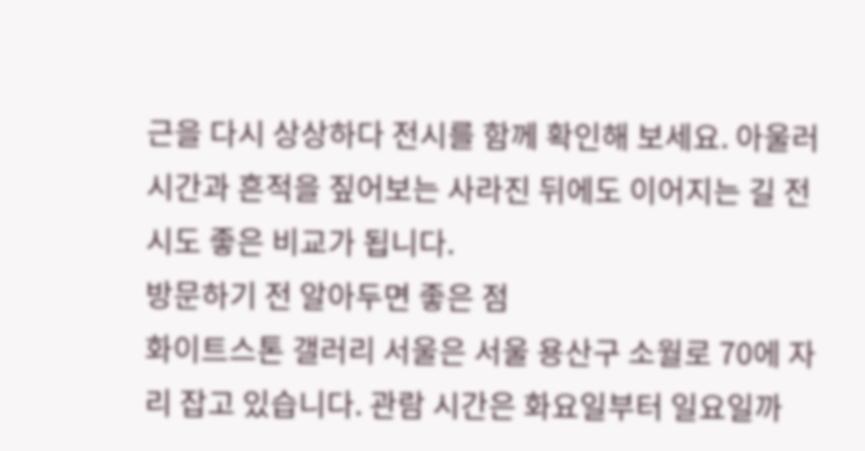근을 다시 상상하다 전시를 함께 확인해 보세요. 아울러 시간과 흔적을 짚어보는 사라진 뒤에도 이어지는 길 전시도 좋은 비교가 됩니다.
방문하기 전 알아두면 좋은 점
화이트스톤 갤러리 서울은 서울 용산구 소월로 70에 자리 잡고 있습니다. 관람 시간은 화요일부터 일요일까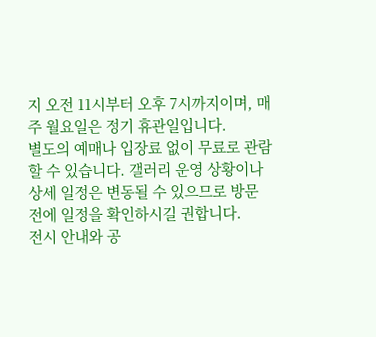지 오전 11시부터 오후 7시까지이며, 매주 월요일은 정기 휴관일입니다.
별도의 예매나 입장료 없이 무료로 관람할 수 있습니다. 갤러리 운영 상황이나 상세 일정은 변동될 수 있으므로 방문 전에 일정을 확인하시길 권합니다.
전시 안내와 공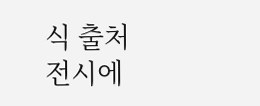식 출처
전시에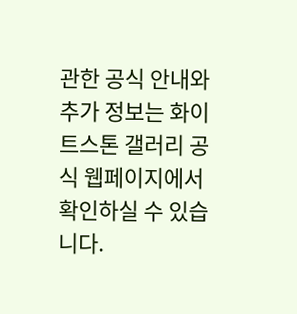관한 공식 안내와 추가 정보는 화이트스톤 갤러리 공식 웹페이지에서 확인하실 수 있습니다.